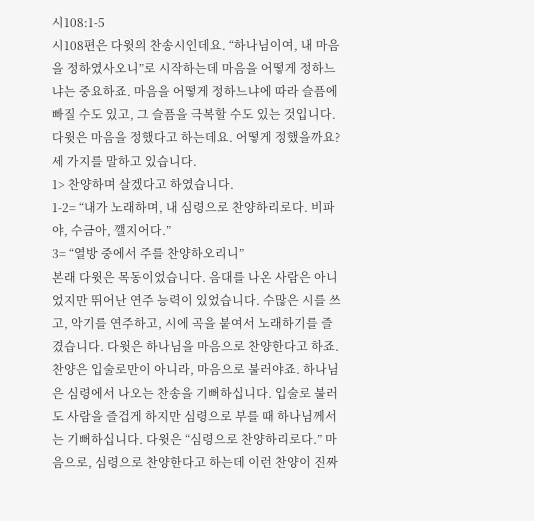시108:1-5
시108편은 다윗의 찬송시인데요. “하나님이여, 내 마음을 정하였사오니”로 시작하는데 마음을 어떻게 정하느냐는 중요하죠. 마음을 어떻게 정하느냐에 따라 슬픔에 빠질 수도 있고, 그 슬픔을 극복할 수도 있는 것입니다. 다윗은 마음을 정했다고 하는데요. 어떻게 정했을까요? 세 가지를 말하고 있습니다.
1> 찬양하며 살겠다고 하였습니다.
1-2= “내가 노래하며, 내 심령으로 찬양하리로다. 비파야, 수금아, 깰지어다.”
3= “열방 중에서 주를 찬양하오리니”
본래 다윗은 목동이었습니다. 음대를 나온 사람은 아니었지만 뛰어난 연주 능력이 있었습니다. 수많은 시를 쓰고, 악기를 연주하고, 시에 곡을 붙여서 노래하기를 즐겼습니다. 다윗은 하나님을 마음으로 찬양한다고 하죠. 찬양은 입술로만이 아니라, 마음으로 불러야죠. 하나님은 심령에서 나오는 찬송을 기뻐하십니다. 입술로 불러도 사람을 즐겁게 하지만 심령으로 부를 때 하나님께서는 기뻐하십니다. 다윗은 “심령으로 찬양하리로다.” 마음으로, 심령으로 찬양한다고 하는데 이런 찬양이 진짜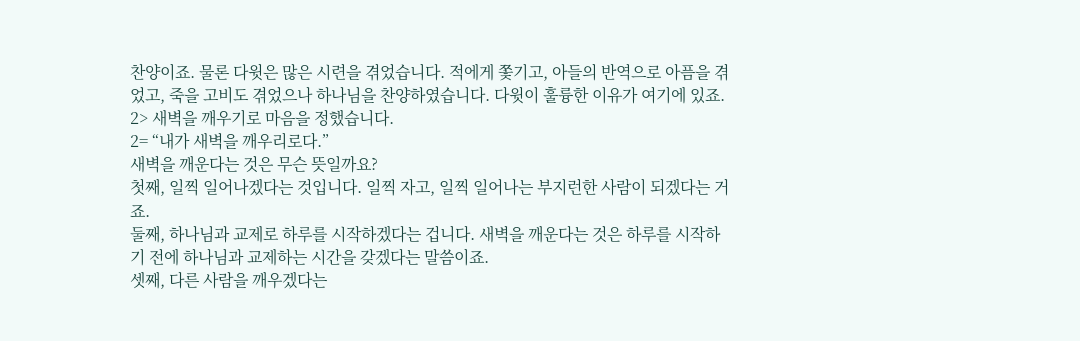찬양이죠. 물론 다윗은 많은 시련을 겪었습니다. 적에게 쫓기고, 아들의 반역으로 아픔을 겪었고, 죽을 고비도 겪었으나 하나님을 찬양하였습니다. 다윗이 훌륭한 이유가 여기에 있죠.
2> 새벽을 깨우기로 마음을 정했습니다.
2= “내가 새벽을 깨우리로다.”
새벽을 깨운다는 것은 무슨 뜻일까요?
첫째, 일찍 일어나겠다는 것입니다. 일찍 자고, 일찍 일어나는 부지런한 사람이 되겠다는 거죠.
둘째, 하나님과 교제로 하루를 시작하겠다는 겁니다. 새벽을 깨운다는 것은 하루를 시작하기 전에 하나님과 교제하는 시간을 갖겠다는 말씀이죠.
셋째, 다른 사람을 깨우겠다는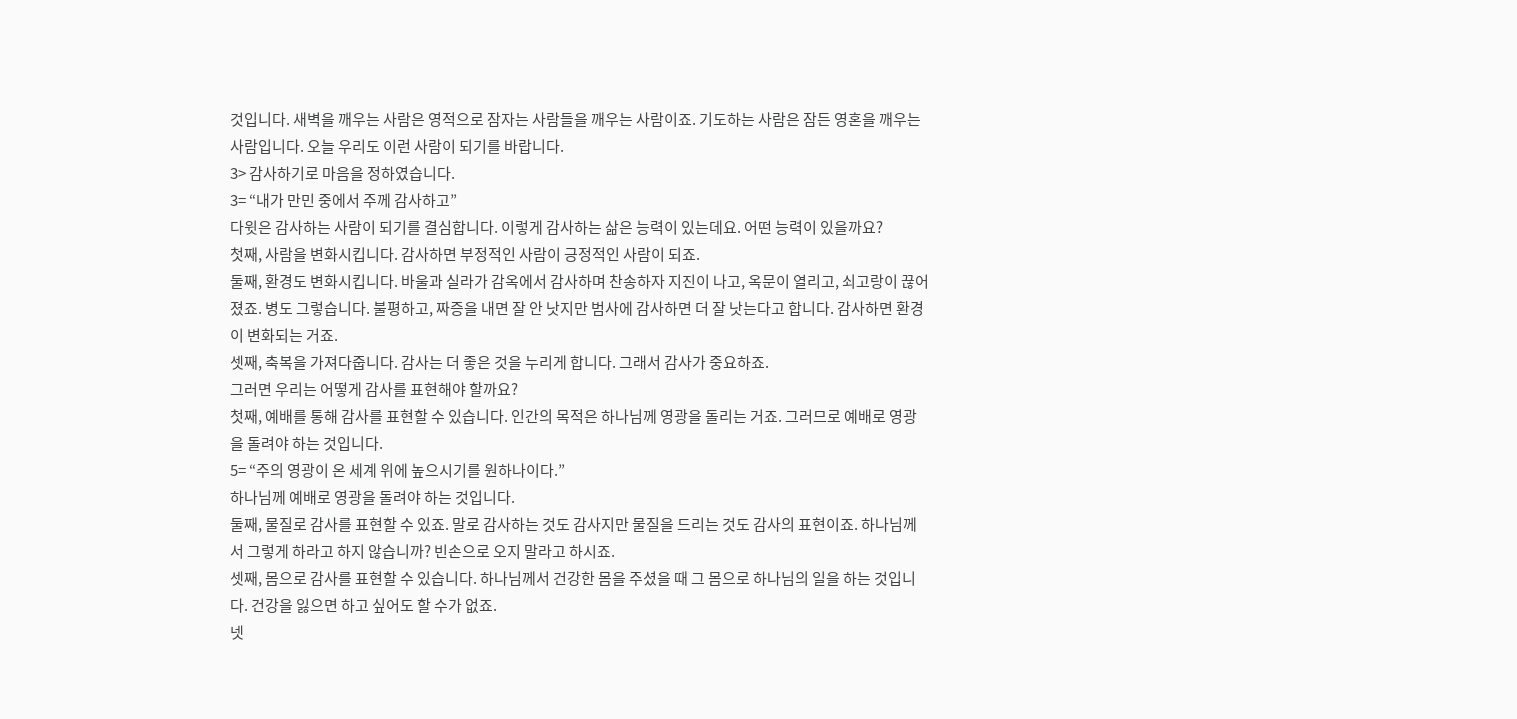것입니다. 새벽을 깨우는 사람은 영적으로 잠자는 사람들을 깨우는 사람이죠. 기도하는 사람은 잠든 영혼을 깨우는 사람입니다. 오늘 우리도 이런 사람이 되기를 바랍니다.
3> 감사하기로 마음을 정하였습니다.
3= “내가 만민 중에서 주께 감사하고”
다윗은 감사하는 사람이 되기를 결심합니다. 이렇게 감사하는 삶은 능력이 있는데요. 어떤 능력이 있을까요?
첫째, 사람을 변화시킵니다. 감사하면 부정적인 사람이 긍정적인 사람이 되죠.
둘째, 환경도 변화시킵니다. 바울과 실라가 감옥에서 감사하며 찬송하자 지진이 나고, 옥문이 열리고, 쇠고랑이 끊어졌죠. 병도 그렇습니다. 불평하고, 짜증을 내면 잘 안 낫지만 범사에 감사하면 더 잘 낫는다고 합니다. 감사하면 환경이 변화되는 거죠.
셋째, 축복을 가져다줍니다. 감사는 더 좋은 것을 누리게 합니다. 그래서 감사가 중요하죠.
그러면 우리는 어떻게 감사를 표현해야 할까요?
첫째, 예배를 통해 감사를 표현할 수 있습니다. 인간의 목적은 하나님께 영광을 돌리는 거죠. 그러므로 예배로 영광을 돌려야 하는 것입니다.
5= “주의 영광이 온 세계 위에 높으시기를 원하나이다.”
하나님께 예배로 영광을 돌려야 하는 것입니다.
둘째, 물질로 감사를 표현할 수 있죠. 말로 감사하는 것도 감사지만 물질을 드리는 것도 감사의 표현이죠. 하나님께서 그렇게 하라고 하지 않습니까? 빈손으로 오지 말라고 하시죠.
셋째, 몸으로 감사를 표현할 수 있습니다. 하나님께서 건강한 몸을 주셨을 때 그 몸으로 하나님의 일을 하는 것입니다. 건강을 잃으면 하고 싶어도 할 수가 없죠.
넷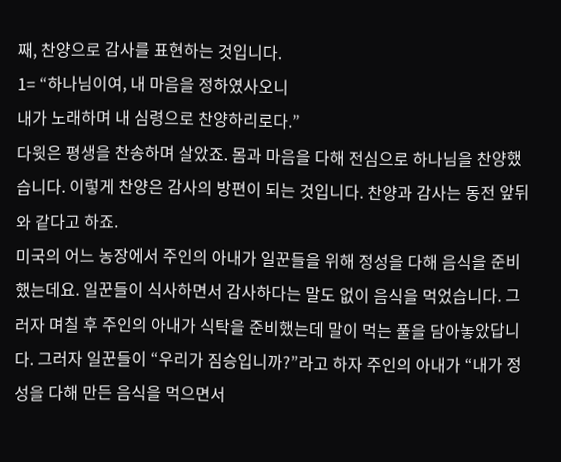째, 찬양으로 감사를 표현하는 것입니다.
1= “하나님이여, 내 마음을 정하였사오니
내가 노래하며 내 심령으로 찬양하리로다.”
다윗은 평생을 찬송하며 살았죠. 몸과 마음을 다해 전심으로 하나님을 찬양했습니다. 이렇게 찬양은 감사의 방편이 되는 것입니다. 찬양과 감사는 동전 앞뒤와 같다고 하죠.
미국의 어느 농장에서 주인의 아내가 일꾼들을 위해 정성을 다해 음식을 준비했는데요. 일꾼들이 식사하면서 감사하다는 말도 없이 음식을 먹었습니다. 그러자 며칠 후 주인의 아내가 식탁을 준비했는데 말이 먹는 풀을 담아놓았답니다. 그러자 일꾼들이 “우리가 짐승입니까?”라고 하자 주인의 아내가 “내가 정성을 다해 만든 음식을 먹으면서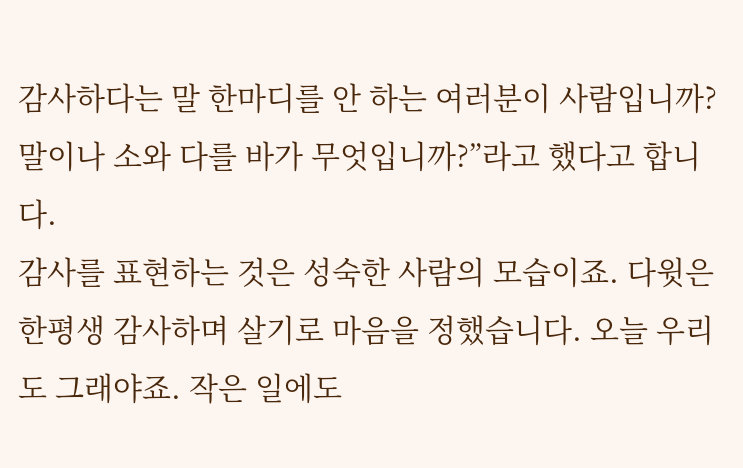감사하다는 말 한마디를 안 하는 여러분이 사람입니까? 말이나 소와 다를 바가 무엇입니까?”라고 했다고 합니다.
감사를 표현하는 것은 성숙한 사람의 모습이죠. 다윗은 한평생 감사하며 살기로 마음을 정했습니다. 오늘 우리도 그래야죠. 작은 일에도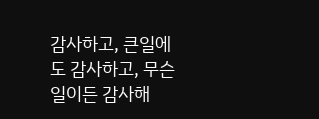감사하고, 큰일에도 감사하고, 무슨 일이든 감사해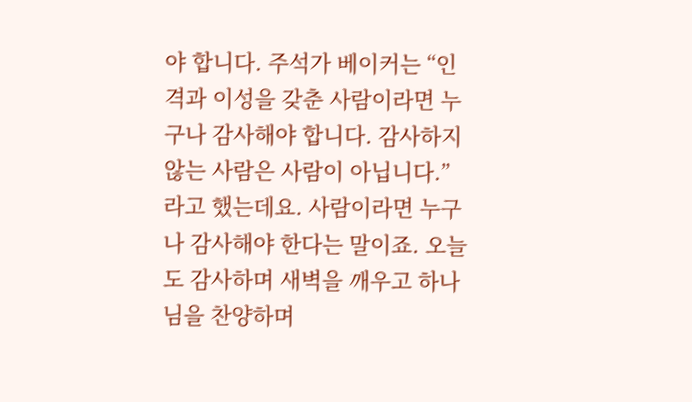야 합니다. 주석가 베이커는 “인격과 이성을 갖춘 사람이라면 누구나 감사해야 합니다. 감사하지 않는 사람은 사람이 아닙니다.”라고 했는데요. 사람이라면 누구나 감사해야 한다는 말이죠. 오늘도 감사하며 새벽을 깨우고 하나님을 찬양하며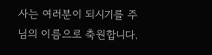사는 여러분이 되시기를 주님의 이름으로 축원합니다.